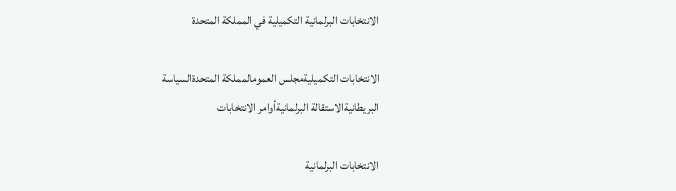الانتخابات البرلمانية التكميلية في المملكة المتحدة

الانتخابات التكميليةمجلس العمومالمملكة المتحدةالسياسة البريطانيةالاستقالة البرلمانيةأوامر الانتخابات

الانتخابات البرلمانية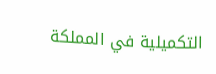التكميلية في المملكة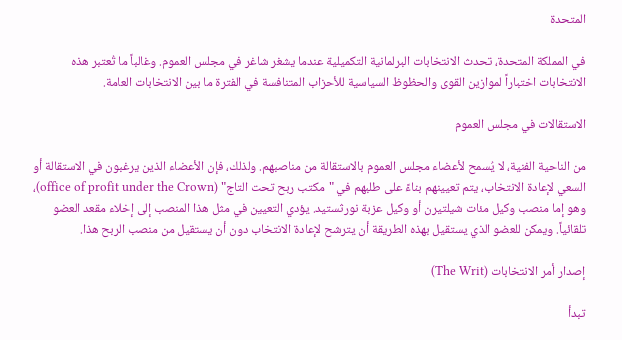المتحدة

في المملكة المتحدة، تحدث الانتخابات البرلمانية التكميلية عندما يشغر شاغر في مجلس العموم. وغالباً ما تُعتبر هذه الانتخابات اختباراً لموازين القوى والحظوظ السياسية للأحزاب المتنافسة في الفترة ما بين الانتخابات العامة.

الاستقالات في مجلس العموم

من الناحية الفنية، لا يُسمح لأعضاء مجلس العموم بالاستقالة من مناصبهم. ولذلك، فإن الأعضاء الذين يرغبون في الاستقالة أو السعي لإعادة الانتخاب، يتم تعيينهم بناءً على طلبهم في "مكتب ربح تحت التاج" (office of profit under the Crown)، وهو إما منصب وكيل مئات شيلتيرن أو وكيل عزبة نورثستيد. يؤدي التعيين في مثل هذا المنصب إلى إخلاء مقعد العضو تلقائياً. ويمكن للعضو الذي يستقيل بهذه الطريقة أن يترشح لإعادة الانتخاب دون أن يستقيل من منصب الربح هذا.

إصدار أمر الانتخابات (The Writ)

تبدأ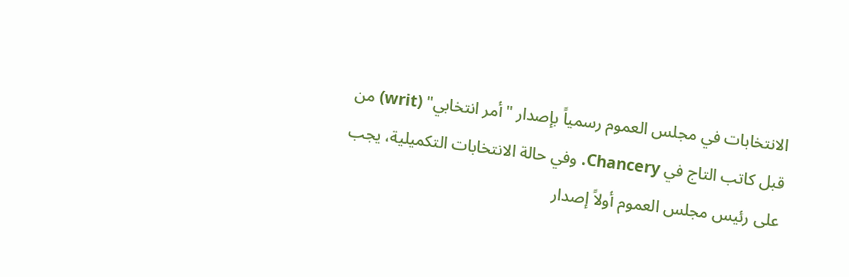الانتخابات في مجلس العموم رسمياً بإصدار "أمر انتخابي" (writ) من قبل كاتب التاج في Chancery. وفي حالة الانتخابات التكميلية، يجب على رئيس مجلس العموم أولاً إصدار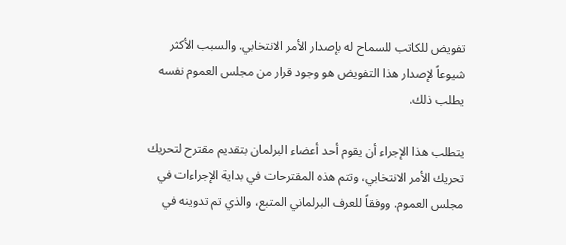تفويض للكاتب للسماح له بإصدار الأمر الانتخابي. والسبب الأكثر شيوعاً لإصدار هذا التفويض هو وجود قرار من مجلس العموم نفسه يطلب ذلك.

يتطلب هذا الإجراء أن يقوم أحد أعضاء البرلمان بتقديم مقترح لتحريك تحريك الأمر الانتخابي، وتتم هذه المقترحات في بداية الإجراءات في مجلس العموم. ووفقاً للعرف البرلماني المتبع، والذي تم تدوينه في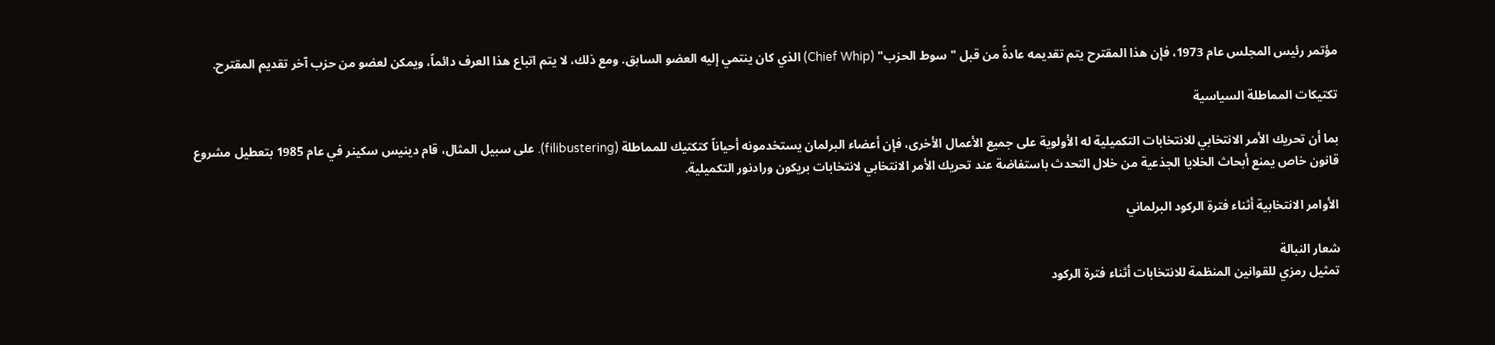مؤتمر رئيس المجلس عام 1973، فإن هذا المقترح يتم تقديمه عادةً من قبل "سوط الحزب" (Chief Whip) الذي كان ينتمي إليه العضو السابق. ومع ذلك، لا يتم اتباع هذا العرف دائماً، ويمكن لعضو من حزب آخر تقديم المقترح.

تكتيكات المماطلة السياسية

بما أن تحريك الأمر الانتخابي للانتخابات التكميلية له الأولوية على جميع الأعمال الأخرى، فإن أعضاء البرلمان يستخدمونه أحياناً كتكتيك للمماطلة (filibustering). على سبيل المثال، قام دينيس سكينر في عام 1985 بتعطيل مشروع قانون خاص يمنع أبحاث الخلايا الجذعية من خلال التحدث باستفاضة عند تحريك الأمر الانتخابي لانتخابات بريكون ورادنور التكميلية.

الأوامر الانتخابية أثناء فترة الركود البرلماني

شعار النبالة
تمثيل رمزي للقوانين المنظمة للانتخابات أثناء فترة الركود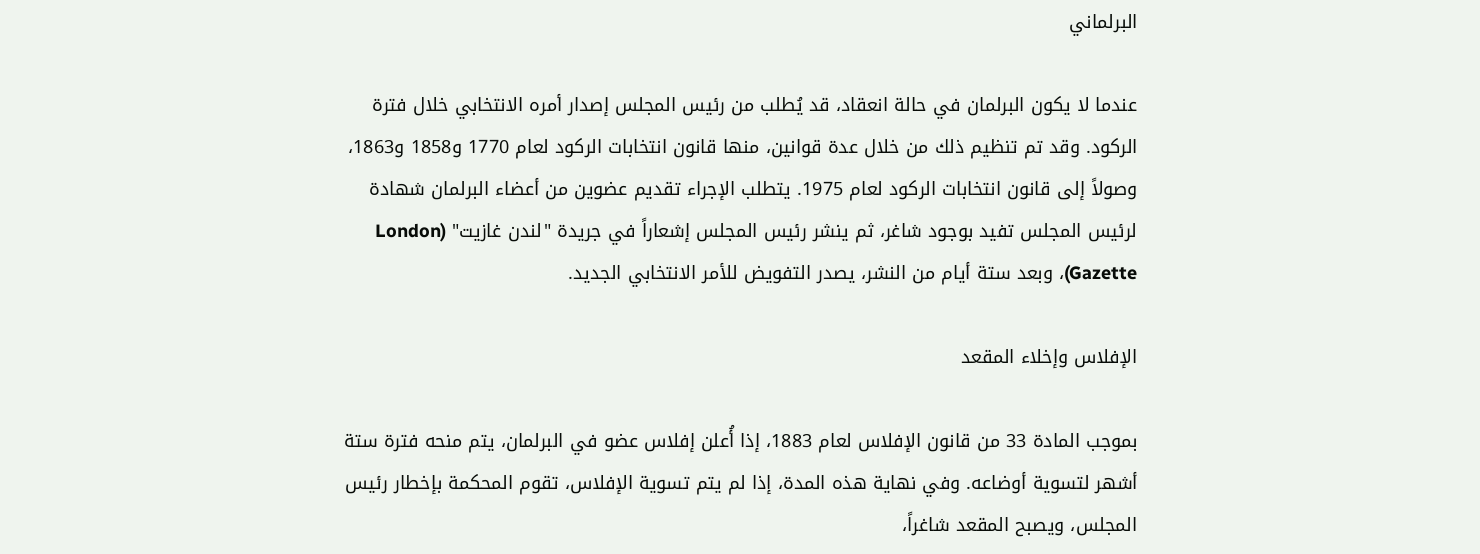البرلماني

عندما لا يكون البرلمان في حالة انعقاد، قد يُطلب من رئيس المجلس إصدار أمره الانتخابي خلال فترة الركود. وقد تم تنظيم ذلك من خلال عدة قوانين، منها قانون انتخابات الركود لعام 1770 و1858 و1863، وصولاً إلى قانون انتخابات الركود لعام 1975. يتطلب الإجراء تقديم عضوين من أعضاء البرلمان شهادة لرئيس المجلس تفيد بوجود شاغر، ثم ينشر رئيس المجلس إشعاراً في جريدة "لندن غازيت" (London Gazette)، وبعد ستة أيام من النشر، يصدر التفويض للأمر الانتخابي الجديد.

الإفلاس وإخلاء المقعد

بموجب المادة 33 من قانون الإفلاس لعام 1883، إذا أُعلن إفلاس عضو في البرلمان، يتم منحه فترة ستة أشهر لتسوية أوضاعه. وفي نهاية هذه المدة، إذا لم يتم تسوية الإفلاس، تقوم المحكمة بإخطار رئيس المجلس، ويصبح المقعد شاغراً،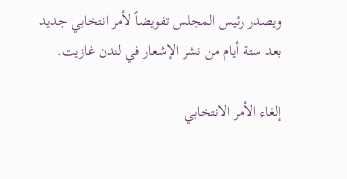ويصدر رئيس المجلس تفويضاً لأمر انتخابي جديد بعد ستة أيام من نشر الإشعار في لندن غازيت.

إلغاء الأمر الانتخابي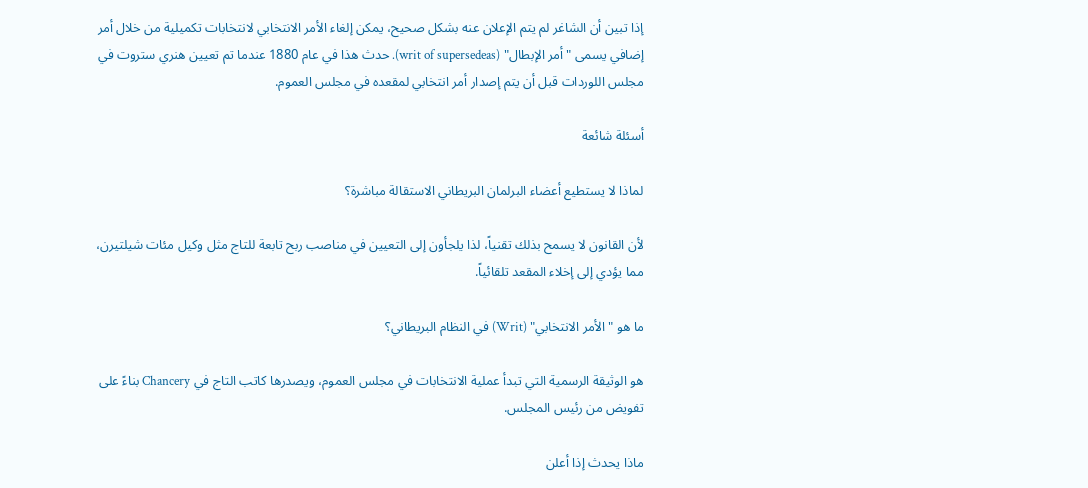إذا تبين أن الشاغر لم يتم الإعلان عنه بشكل صحيح، يمكن إلغاء الأمر الانتخابي لانتخابات تكميلية من خلال أمر إضافي يسمى "أمر الإبطال" (writ of supersedeas). حدث هذا في عام 1880 عندما تم تعيين هنري ستروت في مجلس اللوردات قبل أن يتم إصدار أمر انتخابي لمقعده في مجلس العموم.

أسئلة شائعة

لماذا لا يستطيع أعضاء البرلمان البريطاني الاستقالة مباشرة؟

لأن القانون لا يسمح بذلك تقنياً، لذا يلجأون إلى التعيين في مناصب ربح تابعة للتاج مثل وكيل مئات شيلتيرن، مما يؤدي إلى إخلاء المقعد تلقائياً.

ما هو "الأمر الانتخابي" (Writ) في النظام البريطاني؟

هو الوثيقة الرسمية التي تبدأ عملية الانتخابات في مجلس العموم، ويصدرها كاتب التاج في Chancery بناءً على تفويض من رئيس المجلس.

ماذا يحدث إذا أعلن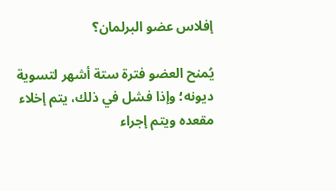إفلاس عضو البرلمان؟

يُمنح العضو فترة ستة أشهر لتسوية ديونه؛ وإذا فشل في ذلك، يتم إخلاء مقعده ويتم إجراء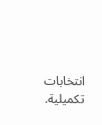انتخابات تكميلية.